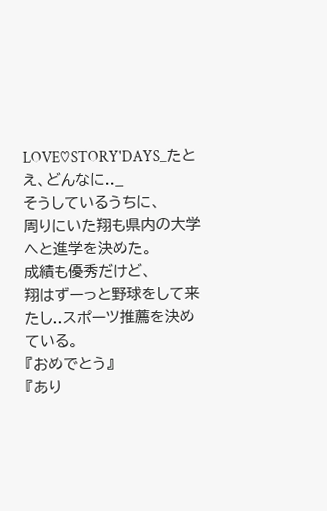LOVE♡STORY'DAYS_たとえ、どんなに.._
そうしているうちに、
周りにいた翔も県内の大学へと進学を決めた。
成績も優秀だけど、
翔はずーっと野球をして来たし..スポーツ推薦を決めている。
『おめでとう』
『あり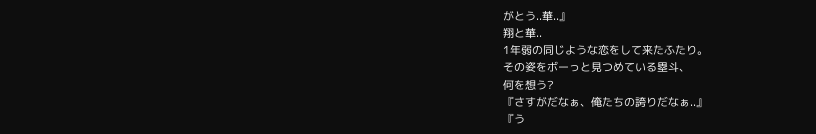がとう..華..』
翔と華..
1年弱の同じような恋をして来たふたり。
その姿をボーっと見つめている塁斗、
何を想う?
『さすがだなぁ、俺たちの誇りだなぁ..』
『う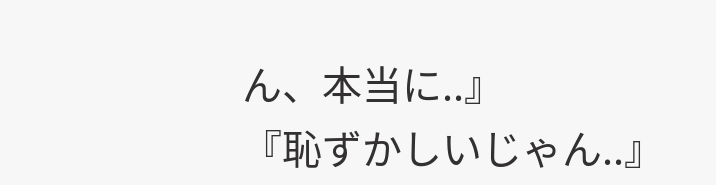ん、本当に..』
『恥ずかしいじゃん..』